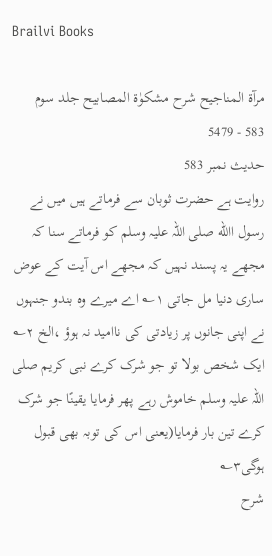Brailvi Books

مرآۃ المناجیح شرح مشکوٰۃ المصابیح جلد سوم
583 - 5479
حدیث نمبر 583
روایت ہے حضرت ثوبان سے فرماتے ہیں میں نے رسول االله صلی اللہ علیہ وسلم کو فرماتے سنا کہ مجھے یہ پسند نہیں کہ مجھے اس آیت کے عوض ساری دنیا مل جاتی ۱؎ اے میرے وہ بندو جنہوں نے اپنی جانوں پر زیادتی کی ناامید نہ ہوؤ ،الخ ۲؎ ایک شخص بولا تو جو شرک کرے نبی کریم صلی اللہ علیہ وسلم خاموش رہے پھر فرمایا یقینًا جو شرک کرے تین بار فرمایا(یعنی اس کی توبہ بھی قبول ہوگی۳؎
شرح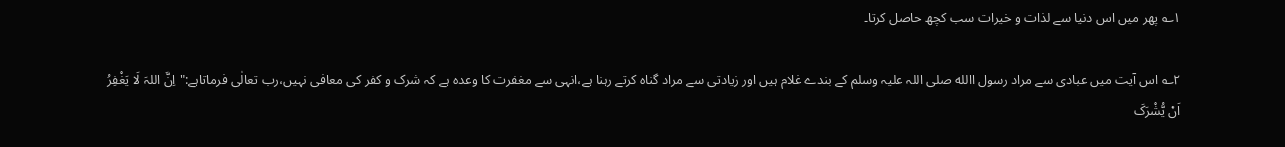۱؎ پھر میں اس دنیا سے لذات و خیرات سب کچھ حاصل کرتا۔

۲؎ اس آیت میں عبادی سے مراد رسول االله صلی اللہ علیہ وسلم کے بندے غلام ہیں اور زیادتی سے مراد گناہ کرتے رہنا ہے،انہی سے مغفرت کا وعدہ ہے کہ شرک و کفر کی معافی نہیں،رب تعالٰی فرماتاہے:"اِنَّ اللہَ لَا یَغْفِرُ اَنۡ یُّشْرَکَ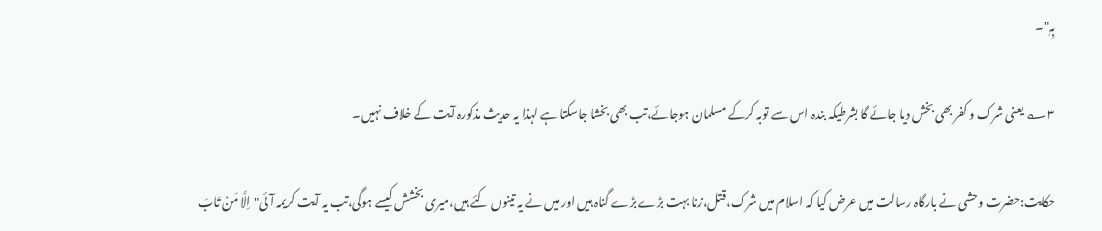بِہٖ"۔

۳؎ یعنی شرک و کفر بھی بخش دیا جائے گا بشرطیکہ بندہ اس سے توبہ کرکے مسلمان ہوجائے،تب بھی بخشا جاسکتا ہے لہذا یہ حدیث مذکورہ آیت کے خلاف نہیں۔

حکایت:حضرت وحشی نے بارگاہ رسالت میں عرض کیا کہ اسلام میں شرک،قتل،زنا بہت بڑے بڑے گناہ ہیں اور میں نے یہ تینوں کئے ہیں،میری بخشش کیسے ہوگی،تب یہ آیت کریمہ آئی"اِلَّا مَنۡ تَابَ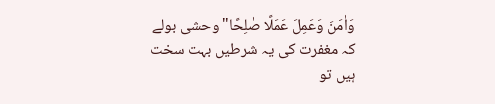وَاٰمَنَ وَعَمِلَ عَمَلًا صٰلِحًا"وحشی بولے کہ مغفرت کی یہ شرطیں بہت سخت ہیں تو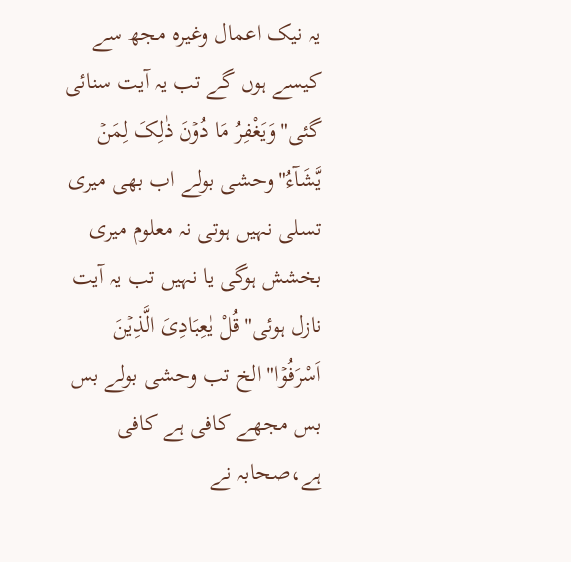یہ نیک اعمال وغیرہ مجھ سے کیسے ہوں گے تب یہ آیت سنائی گئی"وَیَغْفِرُ مَا دُوۡنَ ذٰلِکَ لِمَنۡ یَّشَآءُ"وحشی بولے اب بھی میری تسلی نہیں ہوتی نہ معلوم میری بخشش ہوگی یا نہیں تب یہ آیت نازل ہوئی"قُلْ یٰعِبَادِیَ الَّذِیۡنَ اَسْرَفُوۡا"الخ تب وحشی بولے بس بس مجھے کافی ہے کافی ہے،صحابہ نے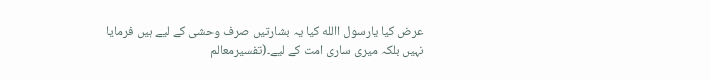عرض کیا یارسول االله کیا یہ بشارتیں صرف وحشی کے لیے ہیں فرمایا نہیں بلکہ میری ساری امت کے لیے۔(تفسیرمعالم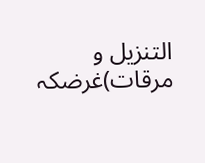التنزیل و مرقات)غرضکہ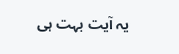یہ آیت بہت ہی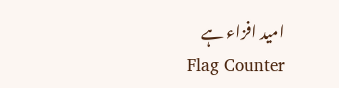امید افزاء ہے
Flag Counter